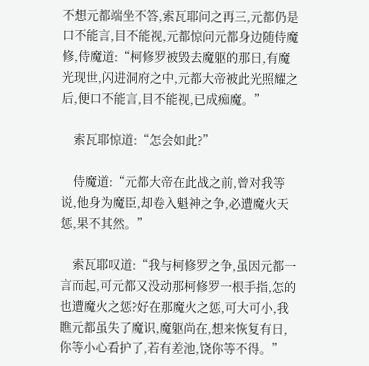不想元都端坐不答,索瓦耶问之再三,元都仍是口不能言,目不能视,元都惊问元都身边随侍魔修,侍魔道:“柯修罗被毁去魔躯的那日,有魔光现世,闪进洞府之中,元都大帝被此光照耀之后,便口不能言,目不能视,已成痴魔。”

    索瓦耶惊道:“怎会如此?”

    侍魔道:“元都大帝在此战之前,曾对我等说,他身为魔臣,却卷入魁神之争,必遭魔火天惩,果不其然。”

    索瓦耶叹道:“我与柯修罗之争,虽因元都一言而起,可元都又没动那柯修罗一根手指,怎的也遭魔火之惩?好在那魔火之惩,可大可小,我瞧元都虽失了魔识,魔躯尚在,想来恢复有日,你等小心看护了,若有差池,饶你等不得。”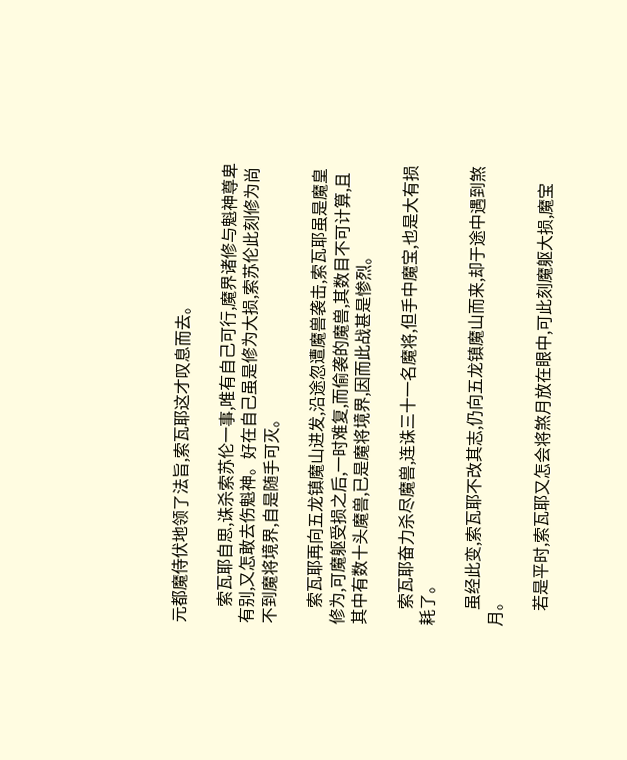元都魔侍伏地领了法旨,索瓦耶这才叹息而去。

    索瓦耶自思,诛杀索苏伦一事,唯有自己可行,魔界诸修与魁神尊卑有别,又怎敢去伤魁神。好在自己虽是修为大损,索苏伦此刻修为尚不到魔将境界,自是随手可灭。

    索瓦耶再向五龙镇魔山进发,沿途忽遭魔兽袭击,索瓦耶虽是魔皇修为,可魔躯受损之后,一时难复,而偷袭的魔兽,其数目不可计算,且其中有数十头魔兽,已是魔将境界,因而此战甚是惨烈。

    索瓦耶奋力杀尽魔兽,连诛三十一名魔将,但手中魔宝,也是大有损耗了。

    虽经此变,索瓦耶不改其志,仍向五龙镇魔山而来,却于途中遇到煞月。

    若是平时,索瓦耶又怎会将煞月放在眼中,可此刻魔躯大损,魔宝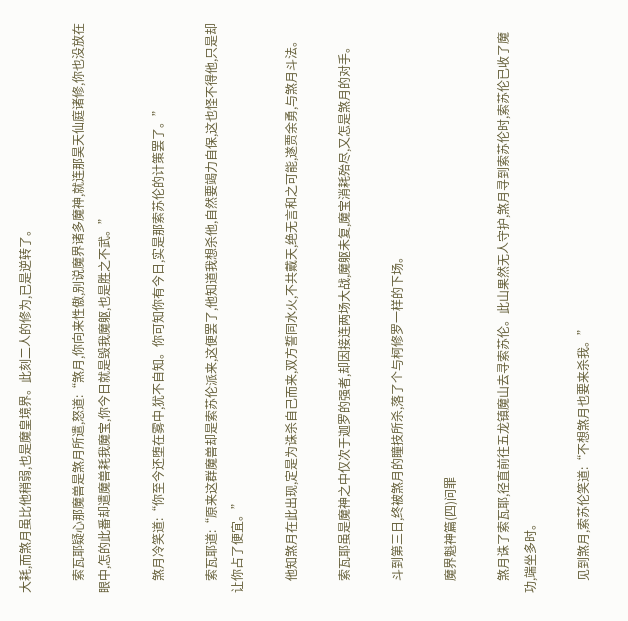大耗,而煞月虽比他稍弱,也是魔皇境界。此刻二人的修为,已是逆转了。

    索瓦耶疑心那魔兽是煞月所遣,怒道:“煞月,你向来性傲,别说魔界诸多魔神,就连那昊天仙庭诸修,你也没放在眼中,怎的此番却遣魔兽耗我魔宝,你今日就是毁我魔躯,也是胜之不武。”

    煞月冷笑道:“你至今还堕在雾中,犹不自知。你可知你有今日,实是那索苏伦的计策罢了。”

    索瓦耶道:“原来这群魔兽却是索苏伦派来,这便罢了,他知道我想杀他,自然要竭力自保,这也怪不得他,只是却让你占了便宜。”

    他知煞月在此出现,定是为诛杀自己而来,双方誓同水火,不共戴天,绝无言和之可能,遂贾余勇,与煞月斗法。

    索瓦耶虽是魔神之中仅次于迦罗的强者,却因接连两场大战,魔躯未复,魔宝消耗殆尽,又怎是煞月的对手。

    斗到第三日,终被煞月的瞳技所杀,落了个与柯修罗一样的下场。

    魔界魁神篇(四)问罪

    煞月诛了索瓦耶,径直前往五龙镇魔山去寻索苏伦。此山果然无人守护,煞月寻到索苏伦时,索苏伦已收了魔功,端坐多时。

    见到煞月,索苏伦笑道:“不想煞月也要来杀我。”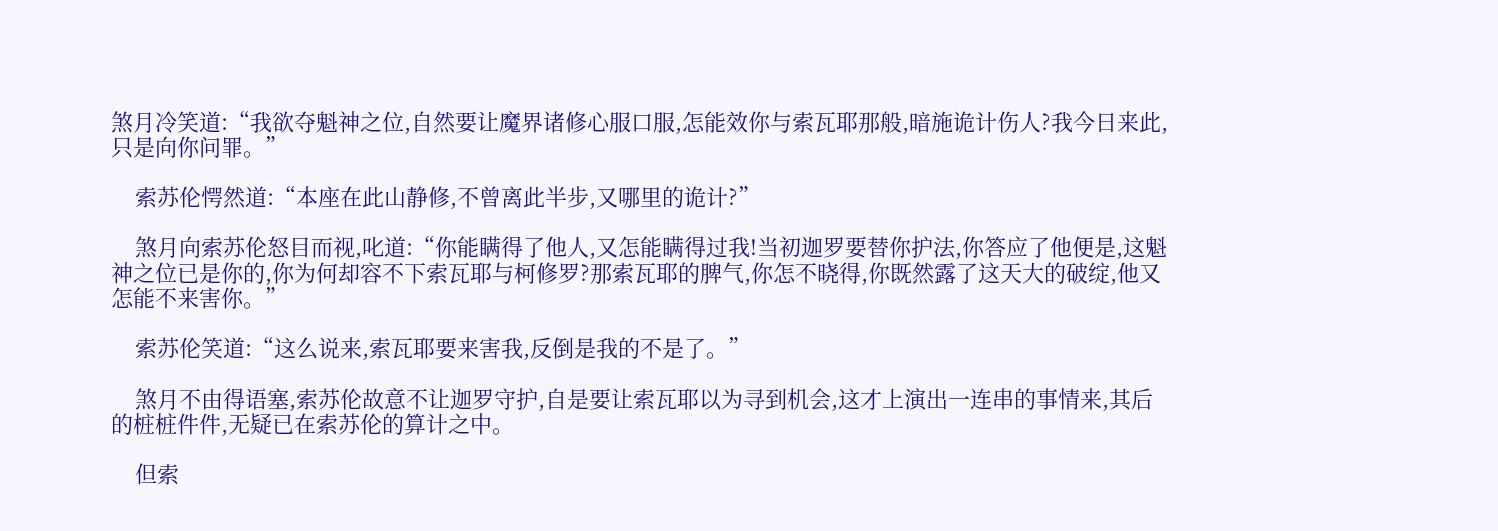煞月冷笑道:“我欲夺魁神之位,自然要让魔界诸修心服口服,怎能效你与索瓦耶那般,暗施诡计伤人?我今日来此,只是向你问罪。”

    索苏伦愕然道:“本座在此山静修,不曾离此半步,又哪里的诡计?”

    煞月向索苏伦怒目而视,叱道:“你能瞒得了他人,又怎能瞒得过我!当初迦罗要替你护法,你答应了他便是,这魁神之位已是你的,你为何却容不下索瓦耶与柯修罗?那索瓦耶的脾气,你怎不晓得,你既然露了这天大的破绽,他又怎能不来害你。”

    索苏伦笑道:“这么说来,索瓦耶要来害我,反倒是我的不是了。”

    煞月不由得语塞,索苏伦故意不让迦罗守护,自是要让索瓦耶以为寻到机会,这才上演出一连串的事情来,其后的桩桩件件,无疑已在索苏伦的算计之中。

    但索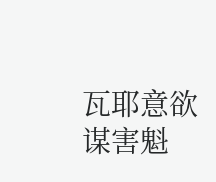瓦耶意欲谋害魁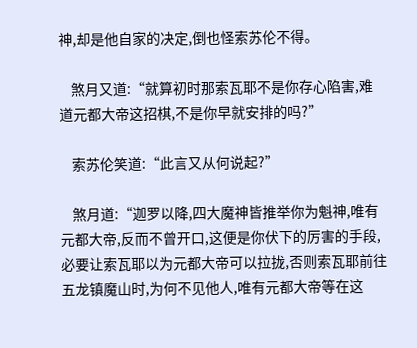神,却是他自家的决定,倒也怪索苏伦不得。

    煞月又道:“就算初时那索瓦耶不是你存心陷害,难道元都大帝这招棋,不是你早就安排的吗?”

    索苏伦笑道:“此言又从何说起?”

    煞月道:“迦罗以降,四大魔神皆推举你为魁神,唯有元都大帝,反而不曾开口,这便是你伏下的厉害的手段,必要让索瓦耶以为元都大帝可以拉拢,否则索瓦耶前往五龙镇魔山时,为何不见他人,唯有元都大帝等在这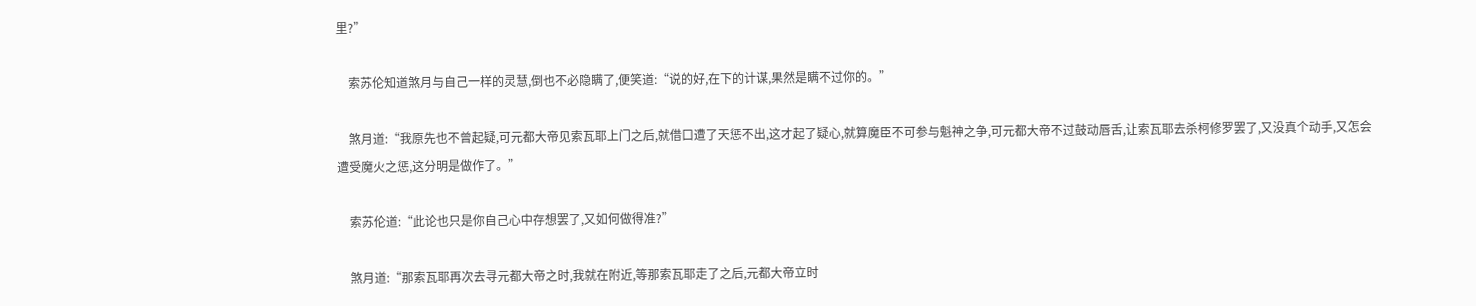里?”

    索苏伦知道煞月与自己一样的灵慧,倒也不必隐瞒了,便笑道:“说的好,在下的计谋,果然是瞒不过你的。”

    煞月道:“我原先也不曾起疑,可元都大帝见索瓦耶上门之后,就借口遭了天惩不出,这才起了疑心,就算魔臣不可参与魁神之争,可元都大帝不过鼓动唇舌,让索瓦耶去杀柯修罗罢了,又没真个动手,又怎会遭受魔火之惩,这分明是做作了。”

    索苏伦道:“此论也只是你自己心中存想罢了,又如何做得准?”

    煞月道:“那索瓦耶再次去寻元都大帝之时,我就在附近,等那索瓦耶走了之后,元都大帝立时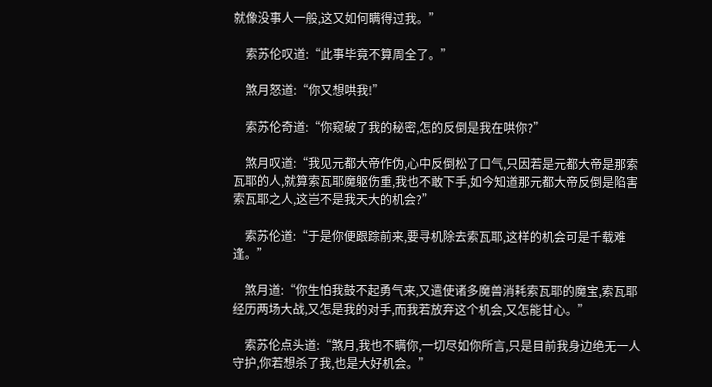就像没事人一般,这又如何瞒得过我。”

    索苏伦叹道:“此事毕竟不算周全了。”

    煞月怒道:“你又想哄我!”

    索苏伦奇道:“你窥破了我的秘密,怎的反倒是我在哄你?”

    煞月叹道:“我见元都大帝作伪,心中反倒松了口气,只因若是元都大帝是那索瓦耶的人,就算索瓦耶魔躯伤重,我也不敢下手,如今知道那元都大帝反倒是陷害索瓦耶之人,这岂不是我天大的机会?”

    索苏伦道:“于是你便跟踪前来,要寻机除去索瓦耶,这样的机会可是千载难逢。”

    煞月道:“你生怕我鼓不起勇气来,又遣使诸多魔兽消耗索瓦耶的魔宝,索瓦耶经历两场大战,又怎是我的对手,而我若放弃这个机会,又怎能甘心。”

    索苏伦点头道:“煞月,我也不瞒你,一切尽如你所言,只是目前我身边绝无一人守护,你若想杀了我,也是大好机会。”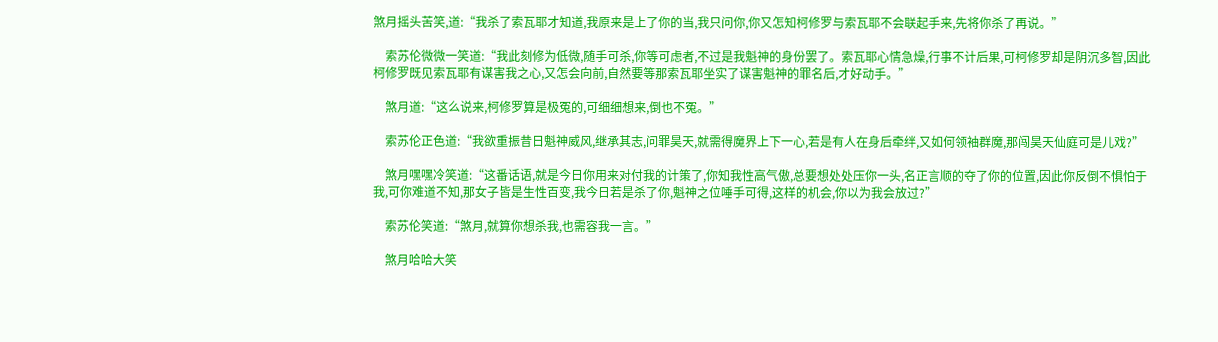煞月摇头苦笑,道:“我杀了索瓦耶才知道,我原来是上了你的当,我只问你,你又怎知柯修罗与索瓦耶不会联起手来,先将你杀了再说。”

    索苏伦微微一笑道:“我此刻修为低微,随手可杀,你等可虑者,不过是我魁神的身份罢了。索瓦耶心情急燥,行事不计后果,可柯修罗却是阴沉多智,因此柯修罗既见索瓦耶有谋害我之心,又怎会向前,自然要等那索瓦耶坐实了谋害魁神的罪名后,才好动手。”

    煞月道:“这么说来,柯修罗算是极冤的,可细细想来,倒也不冤。”

    索苏伦正色道:“我欲重振昔日魁神威风,继承其志,问罪昊天,就需得魔界上下一心,若是有人在身后牵绊,又如何领袖群魔,那闯昊天仙庭可是儿戏?”

    煞月嘿嘿冷笑道:“这番话语,就是今日你用来对付我的计策了,你知我性高气傲,总要想处处压你一头,名正言顺的夺了你的位置,因此你反倒不惧怕于我,可你难道不知,那女子皆是生性百变,我今日若是杀了你,魁神之位唾手可得,这样的机会,你以为我会放过?”

    索苏伦笑道:“煞月,就算你想杀我,也需容我一言。”

    煞月哈哈大笑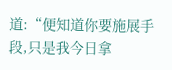道:“便知道你要施展手段,只是我今日拿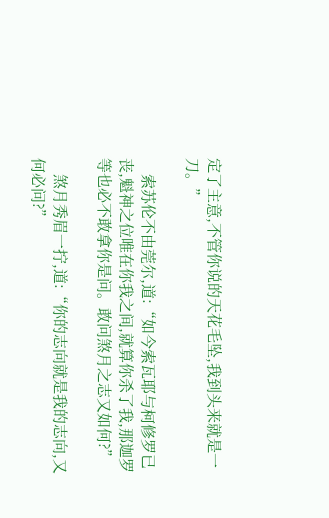定了主意,不管你说的天花毛坠,我到头来就是一刀。”

    索苏伦不由莞尔,道:“如今索瓦耶与柯修罗已丧,魁神之位唯在你我之间,就算你杀了我,那迦罗等也必不敢拿你是问。敢问煞月之志又如何?”

    煞月秀眉一拧,道:“你的志向就是我的志向,又何必问?”